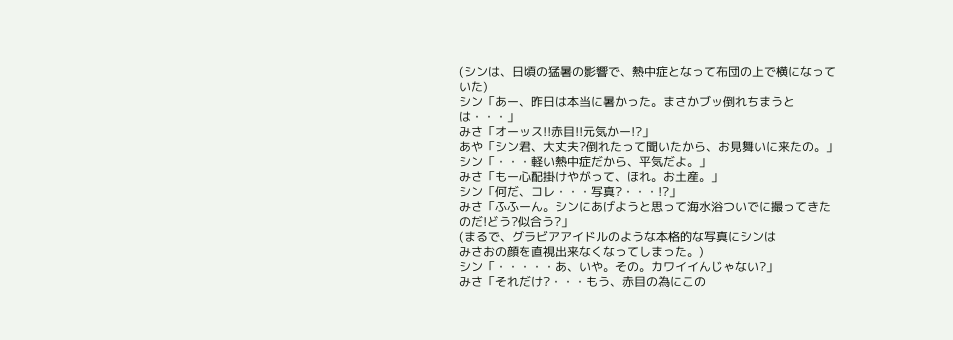(シンは、日頃の猛暑の影響で、熱中症となって布団の上で横になっていた)
シン「あー、昨日は本当に暑かった。まさかブッ倒れちまうとは・・・」
みさ「オーッス!!赤目!!元気かー!?」
あや「シン君、大丈夫?倒れたって聞いたから、お見舞いに来たの。」
シン「・・・軽い熱中症だから、平気だよ。」
みさ「もー心配掛けやがって、ほれ。お土産。」
シン「何だ、コレ・・・写真?・・・!?」
みさ「ふふーん。シンにあげようと思って海水浴ついでに撮ってきたのだ!どう?似合う?」
(まるで、グラビアアイドルのような本格的な写真にシンは
みさおの顔を直視出来なくなってしまった。)
シン「・・・・・あ、いや。その。カワイイんじゃない?」
みさ「それだけ?・・・もう、赤目の為にこの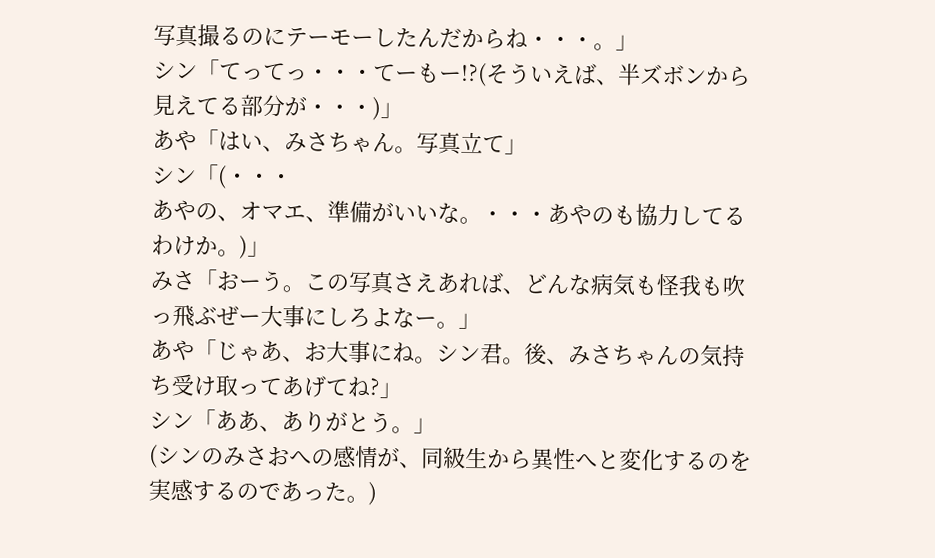写真撮るのにテーモーしたんだからね・・・。」
シン「てってっ・・・てーもー!?(そういえば、半ズボンから見えてる部分が・・・)」
あや「はい、みさちゃん。写真立て」
シン「(・・・
あやの、オマエ、準備がいいな。・・・あやのも協力してるわけか。)」
みさ「おーう。この写真さえあれば、どんな病気も怪我も吹っ飛ぶぜー大事にしろよなー。」
あや「じゃあ、お大事にね。シン君。後、みさちゃんの気持ち受け取ってあげてね?」
シン「ああ、ありがとう。」
(シンのみさおへの感情が、同級生から異性へと変化するのを実感するのであった。)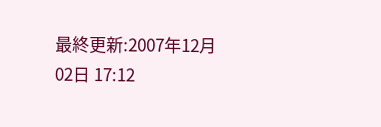最終更新:2007年12月02日 17:12